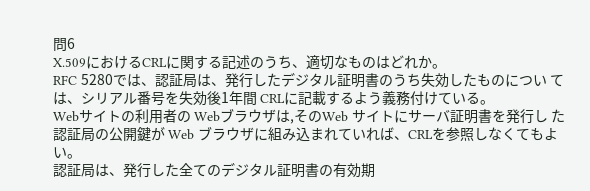問6
X.509におけるCRLに関する記述のうち、適切なものはどれか。
RFC 5280では、認証局は、発行したデジタル証明書のうち失効したものについ ては、シリアル番号を失効後1年間 CRLに記載するよう義務付けている。
Webサイトの利用者の Webブラウザは,そのWeb サイトにサーバ証明書を発行し た認証局の公開鍵が Web ブラウザに組み込まれていれば、CRLを参照しなくてもよ い。
認証局は、発行した全てのデジタル証明書の有効期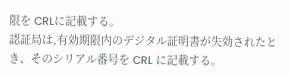限を CRLに記載する。
認証局は,有効期限内のデジタル証明書が失効されたとき、そのシリアル番号を CRL に記載する。